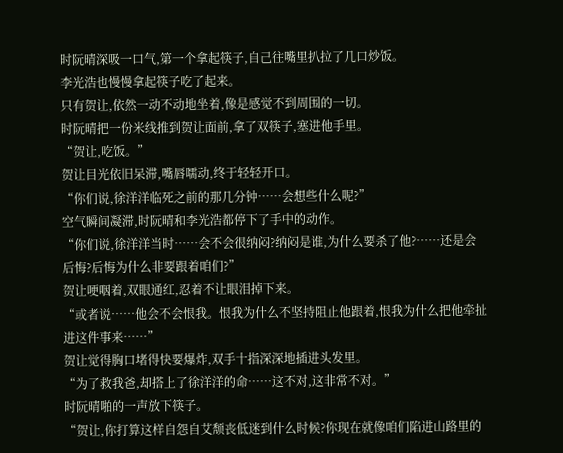时阮晴深吸一口气,第一个拿起筷子,自己往嘴里扒拉了几口炒饭。
李光浩也慢慢拿起筷子吃了起来。
只有贺让,依然一动不动地坐着,像是感觉不到周围的一切。
时阮晴把一份米线推到贺让面前,拿了双筷子,塞进他手里。
“贺让,吃饭。”
贺让目光依旧呆滞,嘴唇嚅动,终于轻轻开口。
“你们说,徐洋洋临死之前的那几分钟……会想些什么呢?”
空气瞬间凝滞,时阮晴和李光浩都停下了手中的动作。
“你们说,徐洋洋当时……会不会很纳闷?纳闷是谁,为什么要杀了他?……还是会后悔?后悔为什么非要跟着咱们?”
贺让哽咽着,双眼通红,忍着不让眼泪掉下来。
“或者说……他会不会恨我。恨我为什么不坚持阻止他跟着,恨我为什么把他牵扯进这件事来……”
贺让觉得胸口堵得快要爆炸,双手十指深深地插进头发里。
“为了救我爸,却搭上了徐洋洋的命……这不对,这非常不对。”
时阮晴啪的一声放下筷子。
“贺让,你打算这样自怨自艾颓丧低迷到什么时候?你现在就像咱们陷进山路里的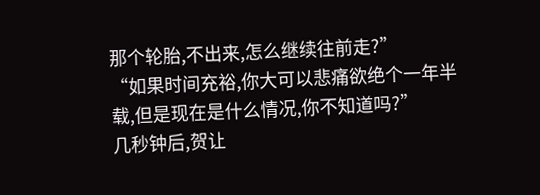那个轮胎,不出来,怎么继续往前走?”
“如果时间充裕,你大可以悲痛欲绝个一年半载,但是现在是什么情况,你不知道吗?”
几秒钟后,贺让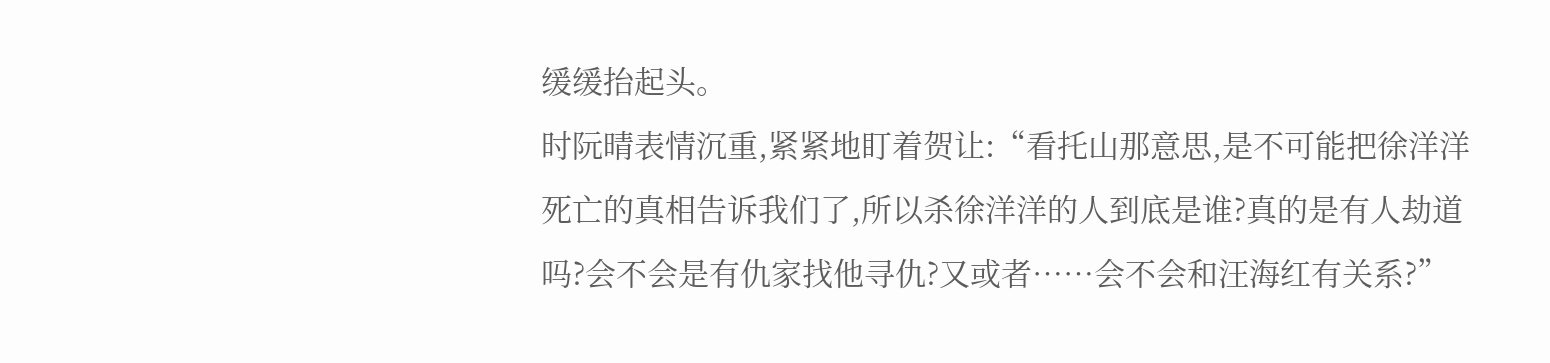缓缓抬起头。
时阮晴表情沉重,紧紧地盯着贺让:“看托山那意思,是不可能把徐洋洋死亡的真相告诉我们了,所以杀徐洋洋的人到底是谁?真的是有人劫道吗?会不会是有仇家找他寻仇?又或者……会不会和汪海红有关系?”